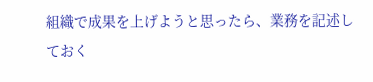組織で成果を上げようと思ったら、業務を記述しておく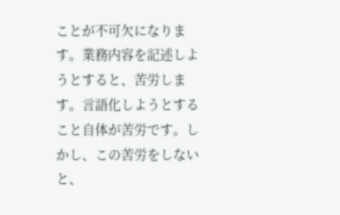ことが不可欠になります。業務内容を記述しようとすると、苦労します。言語化しようとすること自体が苦労です。しかし、この苦労をしないと、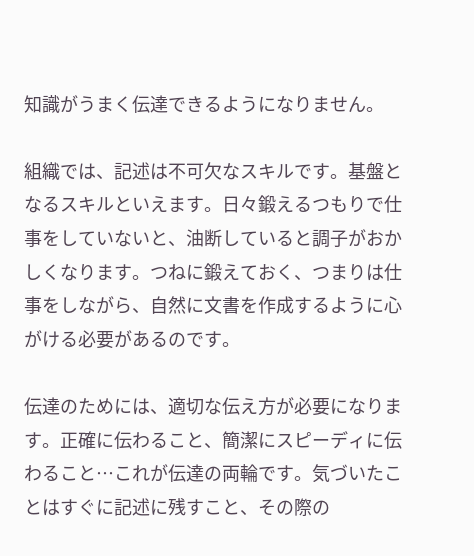知識がうまく伝達できるようになりません。

組織では、記述は不可欠なスキルです。基盤となるスキルといえます。日々鍛えるつもりで仕事をしていないと、油断していると調子がおかしくなります。つねに鍛えておく、つまりは仕事をしながら、自然に文書を作成するように心がける必要があるのです。

伝達のためには、適切な伝え方が必要になります。正確に伝わること、簡潔にスピーディに伝わること…これが伝達の両輪です。気づいたことはすぐに記述に残すこと、その際の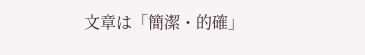文章は「簡潔・的確」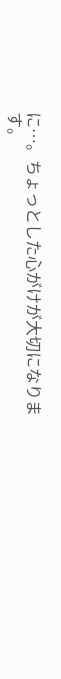に…。ちょっとした心がけが大切になります。